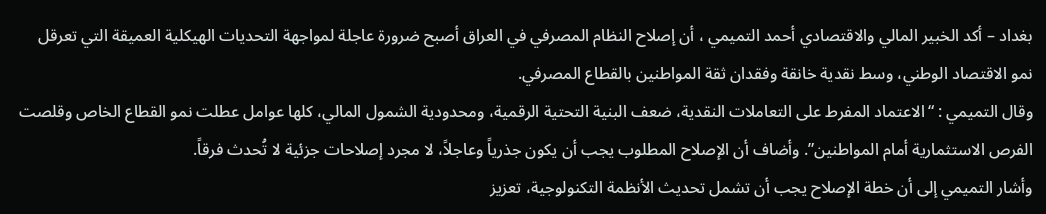بغداد – أكد الخبير المالي والاقتصادي أحمد التميمي ، أن إصلاح النظام المصرفي في العراق أصبح ضرورة عاجلة لمواجهة التحديات الهيكلية العميقة التي تعرقل نمو الاقتصاد الوطني، وسط نقدية خانقة وفقدان ثقة المواطنين بالقطاع المصرفي.
وقال التميمي : “الاعتماد المفرط على التعاملات النقدية، ضعف البنية التحتية الرقمية، ومحدودية الشمول المالي، كلها عوامل عطلت نمو القطاع الخاص وقلصت الفرص الاستثمارية أمام المواطنين”. وأضاف أن الإصلاح المطلوب يجب أن يكون جذرياً وعاجلاً، لا مجرد إصلاحات جزئية لا تُحدث فرقاً.
وأشار التميمي إلى أن خطة الإصلاح يجب أن تشمل تحديث الأنظمة التكنولوجية، تعزيز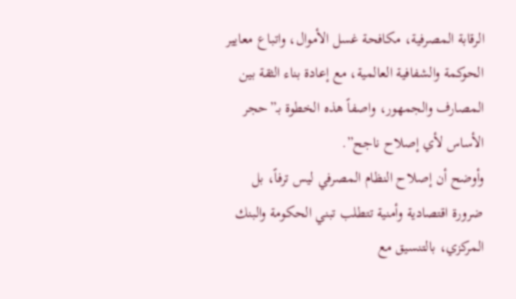الرقابة المصرفية، مكافحة غسل الأموال، واتباع معايير الحوكمة والشفافية العالمية، مع إعادة بناء الثقة بين المصارف والجمهور، واصفاً هذه الخطوة بـ”حجر الأساس لأي إصلاح ناجح”.
وأوضح أن إصلاح النظام المصرفي ليس ترفاً، بل ضرورة اقتصادية وأمنية تتطلب تبني الحكومة والبنك المركزي، بالتنسيق مع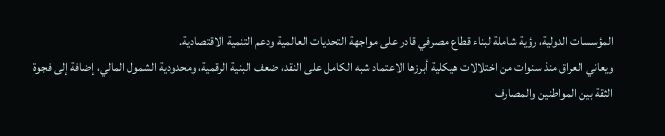المؤسسات الدولية، رؤية شاملة لبناء قطاع مصرفي قادر على مواجهة التحديات العالمية ودعم التنمية الاقتصادية.
ويعاني العراق منذ سنوات من اختلالات هيكلية أبرزها الاعتماد شبه الكامل على النقد، ضعف البنية الرقمية، ومحدودية الشمول المالي، إضافة إلى فجوة الثقة بين المواطنين والمصارف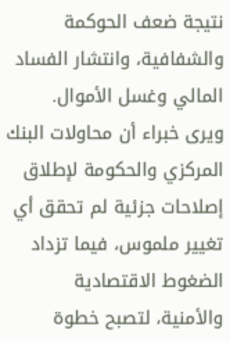نتيجة ضعف الحوكمة والشفافية، وانتشار الفساد المالي وغسل الأموال.
ويرى خبراء أن محاولات البنك المركزي والحكومة لإطلاق إصلاحات جزئية لم تحقق أي تغيير ملموس، فيما تزداد الضغوط الاقتصادية والأمنية، لتصبح خطوة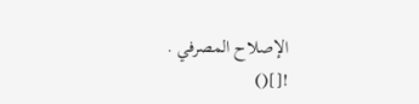الإصلاح المصرفي .
![]()